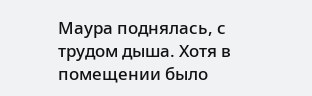Маура поднялась, с трудом дыша. Хотя в помещении было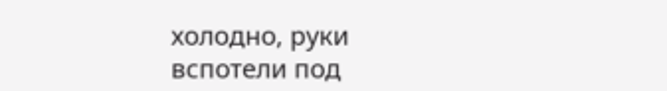холодно, руки вспотели под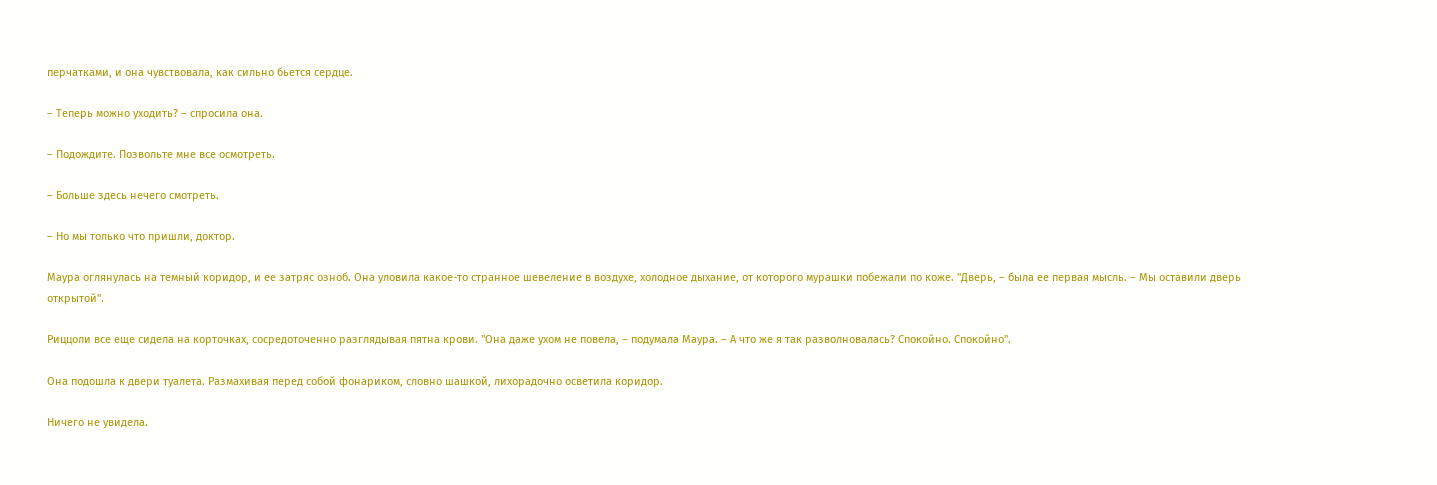перчатками, и она чувствовала, как сильно бьется сердце.

– Теперь можно уходить? – спросила она.

– Подождите. Позвольте мне все осмотреть.

– Больше здесь нечего смотреть.

– Но мы только что пришли, доктор.

Маура оглянулась на темный коридор, и ее затряс озноб. Она уловила какое-то странное шевеление в воздухе, холодное дыхание, от которого мурашки побежали по коже. "Дверь, – была ее первая мысль. – Мы оставили дверь открытой".

Риццоли все еще сидела на корточках, сосредоточенно разглядывая пятна крови. "Она даже ухом не повела, – подумала Маура. – А что же я так разволновалась? Спокойно. Спокойно".

Она подошла к двери туалета. Размахивая перед собой фонариком, словно шашкой, лихорадочно осветила коридор.

Ничего не увидела.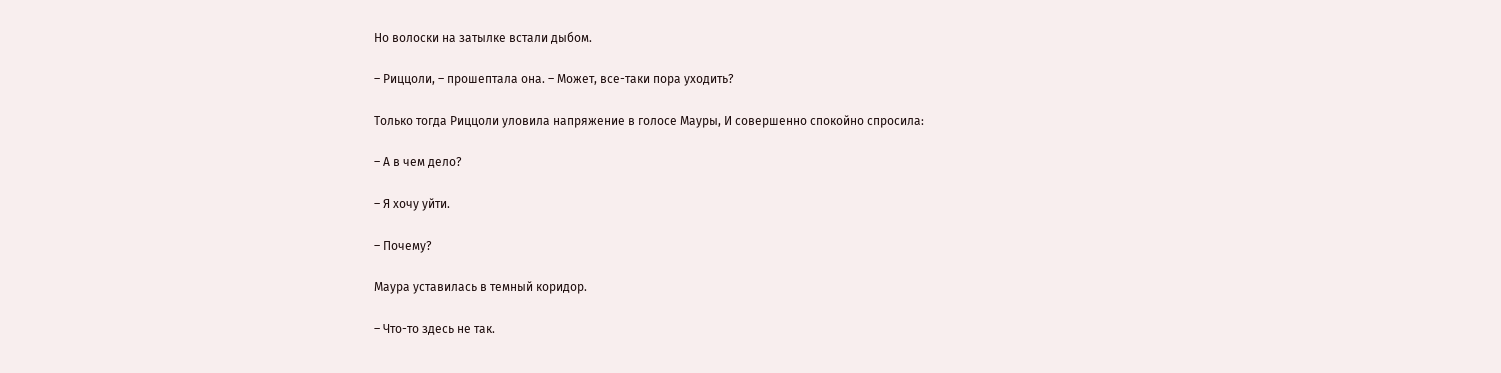Но волоски на затылке встали дыбом.

– Риццоли, – прошептала она. – Может, все-таки пора уходить?

Только тогда Риццоли уловила напряжение в голосе Мауры, И совершенно спокойно спросила:

– А в чем дело?

– Я хочу уйти.

– Почему?

Маура уставилась в темный коридор.

– Что-то здесь не так.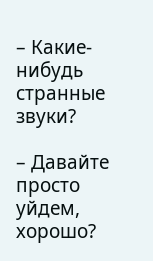– Какие-нибудь странные звуки?

– Давайте просто уйдем, хорошо?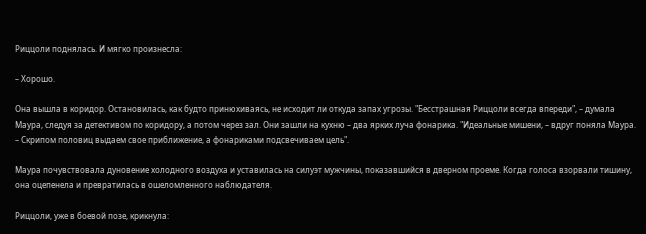Риццоли поднялась. И мягко произнесла:

– Хорошо.

Она вышла в коридор. Остановилась, как будто принюхиваясь, не исходит ли откуда запах угрозы. "Бесстрашная Риццоли всегда впереди", – думала Маура, следуя за детективом по коридору, а потом через зал. Они зашли на кухню – два ярких луча фонарика. "Идеальные мишени, – вдруг поняла Маура. – Скрипом половиц выдаем свое приближение, а фонариками подсвечиваем цель".

Маура почувствовала дуновение холодного воздуха и уставилась на силуэт мужчины, показавшийся в дверном проеме. Когда голоса взорвали тишину, она оцепенела и превратилась в ошеломленного наблюдателя.

Риццоли, уже в боевой позе, крикнула: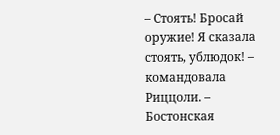– Стоять! Бросай оружие! Я сказала стоять, ублюдок! – командовала Риццоли. – Бостонская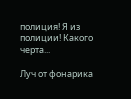полиция! Я из полиции! Какого черта...

Луч от фонарика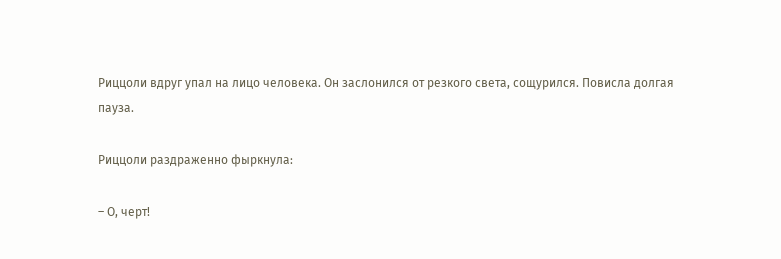Риццоли вдруг упал на лицо человека. Он заслонился от резкого света, сощурился. Повисла долгая пауза.

Риццоли раздраженно фыркнула:

– О, черт!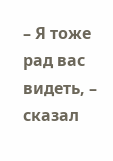– Я тоже рад вас видеть, – сказал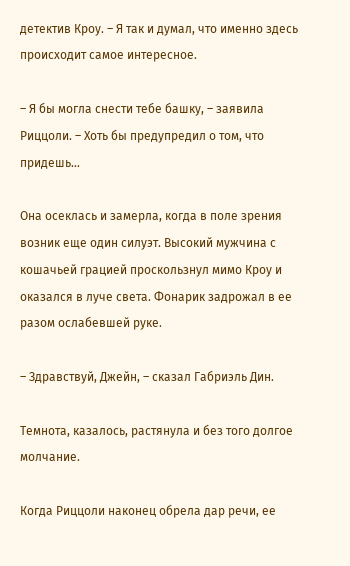детектив Кроу. – Я так и думал, что именно здесь происходит самое интересное.

– Я бы могла снести тебе башку, – заявила Риццоли. – Хоть бы предупредил о том, что придешь...

Она осеклась и замерла, когда в поле зрения возник еще один силуэт. Высокий мужчина с кошачьей грацией проскользнул мимо Кроу и оказался в луче света. Фонарик задрожал в ее разом ослабевшей руке.

– Здравствуй, Джейн, – сказал Габриэль Дин.

Темнота, казалось, растянула и без того долгое молчание.

Когда Риццоли наконец обрела дар речи, ее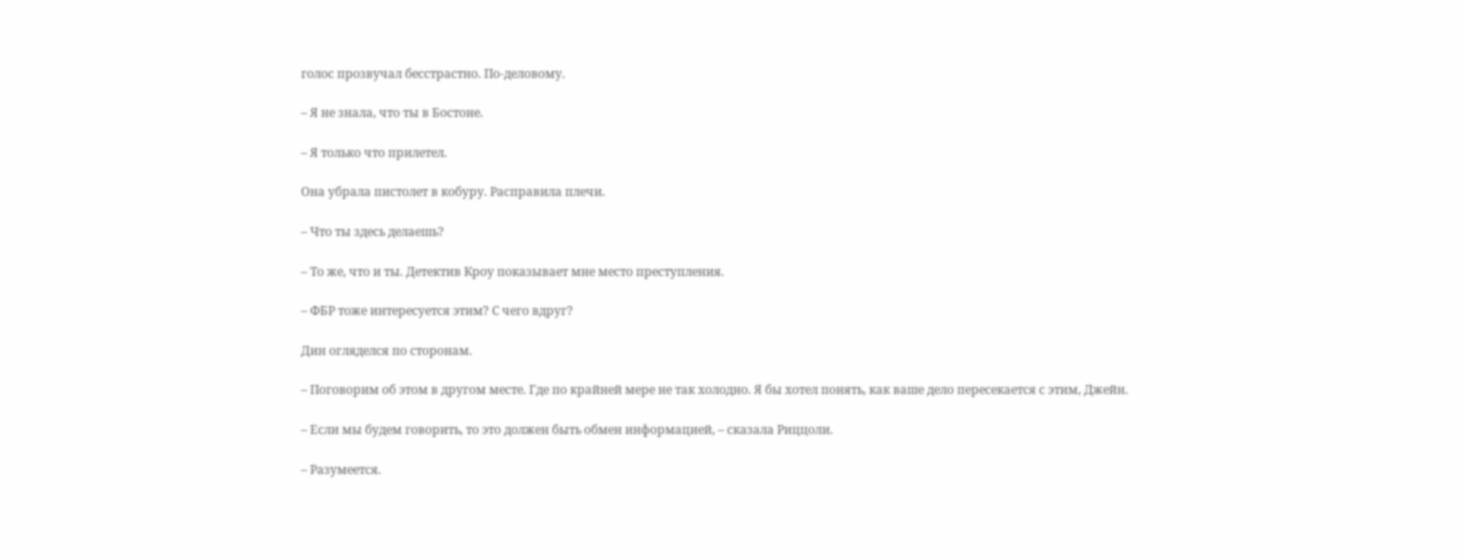голос прозвучал бесстрастно. По-деловому.

– Я не знала, что ты в Бостоне.

– Я только что прилетел.

Она убрала пистолет в кобуру. Расправила плечи.

– Что ты здесь делаешь?

– То же, что и ты. Детектив Кроу показывает мне место преступления.

– ФБР тоже интересуется этим? С чего вдруг?

Дин огляделся по сторонам.

– Поговорим об этом в другом месте. Где по крайней мере не так холодно. Я бы хотел понять, как ваше дело пересекается с этим, Джейн.

– Если мы будем говорить, то это должен быть обмен информацией, – сказала Риццоли.

– Разумеется.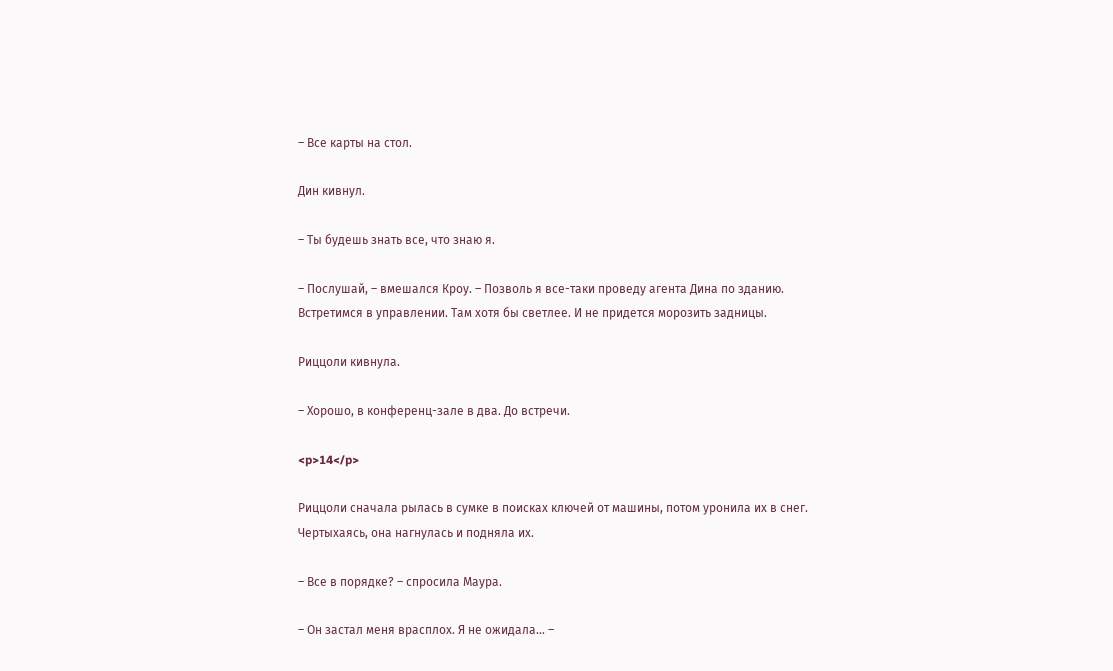– Все карты на стол.

Дин кивнул.

– Ты будешь знать все, что знаю я.

– Послушай, – вмешался Кроу. – Позволь я все-таки проведу агента Дина по зданию. Встретимся в управлении. Там хотя бы светлее. И не придется морозить задницы.

Риццоли кивнула.

– Хорошо, в конференц-зале в два. До встречи.

<p>14</p>

Риццоли сначала рылась в сумке в поисках ключей от машины, потом уронила их в снег. Чертыхаясь, она нагнулась и подняла их.

– Все в порядке? – спросила Маура.

– Он застал меня врасплох. Я не ожидала... –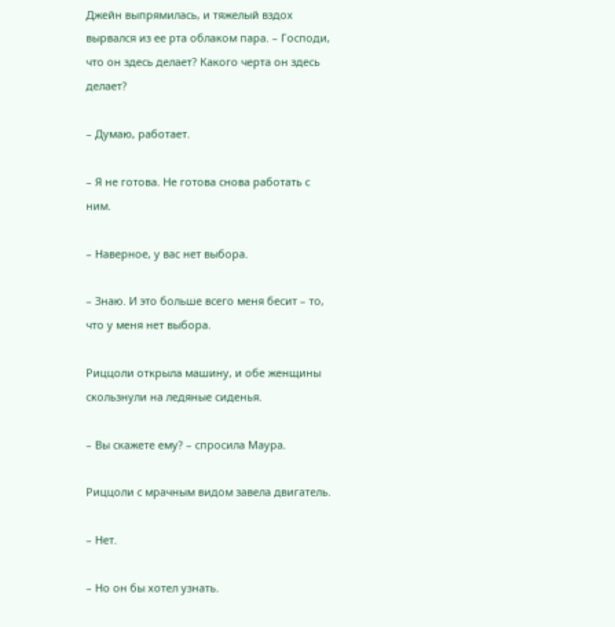Джейн выпрямилась, и тяжелый вздох вырвался из ее рта облаком пара. – Господи, что он здесь делает? Какого черта он здесь делает?

– Думаю, работает.

– Я не готова. Не готова снова работать с ним.

– Наверное, у вас нет выбора.

– Знаю. И это больше всего меня бесит – то, что у меня нет выбора.

Риццоли открыла машину, и обе женщины скользнули на ледяные сиденья.

– Вы скажете ему? – спросила Маура.

Риццоли с мрачным видом завела двигатель.

– Нет.

– Но он бы хотел узнать.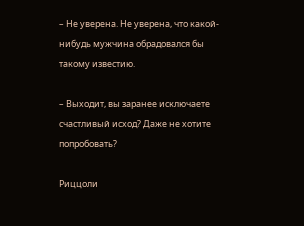– Не уверена. Не уверена, что какой-нибудь мужчина обрадовался бы такому известию.

– Выходит, вы заранее исключаете счастливый исход? Даже не хотите попробовать?

Риццоли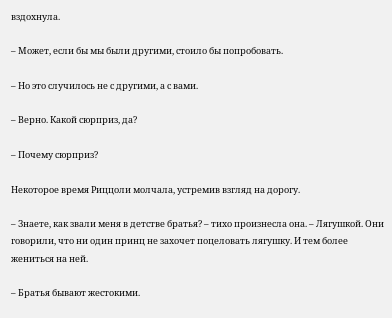вздохнула.

– Может, если бы мы были другими, стоило бы попробовать.

– Но это случилось не с другими, а с вами.

– Верно. Какой сюрприз, да?

– Почему сюрприз?

Некоторое время Риццоли молчала, устремив взгляд на дорогу.

– Знаете, как звали меня в детстве братья? – тихо произнесла она. – Лягушкой. Они говорили, что ни один принц не захочет поцеловать лягушку. И тем более жениться на ней.

– Братья бывают жестокими.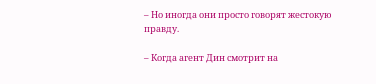– Но иногда они просто говорят жестокую правду.

– Когда агент Дин смотрит на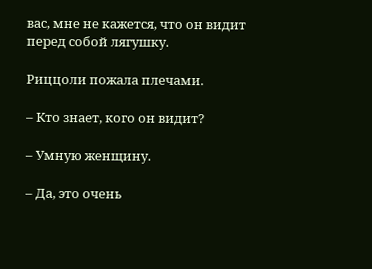вас, мне не кажется, что он видит перед собой лягушку.

Риццоли пожала плечами.

– Кто знает, кого он видит?

– Умную женщину.

– Да, это очень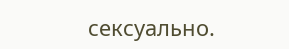сексуально.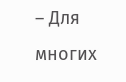– Для многих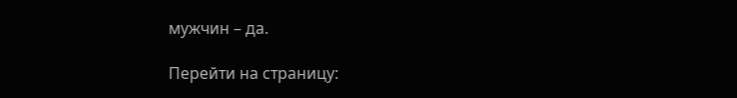мужчин – да.

Перейти на страницу: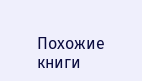Похожие книги